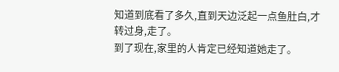知道到底看了多久,直到天边泛起一点鱼肚白,才转过身,走了。
到了现在,家里的人肯定已经知道她走了。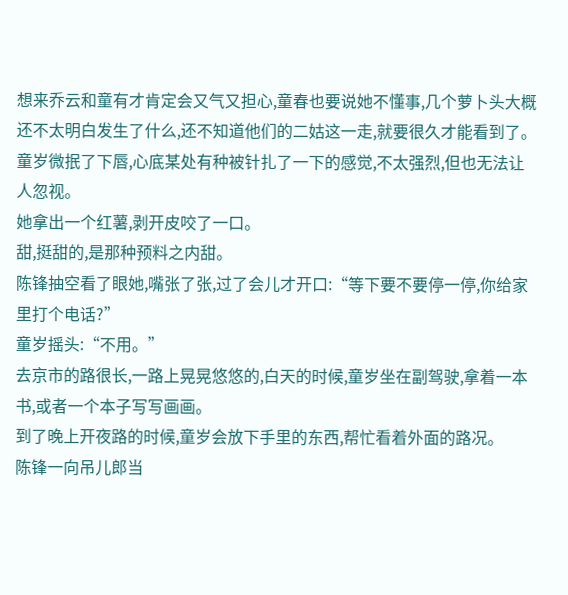想来乔云和童有才肯定会又气又担心,童春也要说她不懂事,几个萝卜头大概还不太明白发生了什么,还不知道他们的二姑这一走,就要很久才能看到了。
童岁微抿了下唇,心底某处有种被针扎了一下的感觉,不太强烈,但也无法让人忽视。
她拿出一个红薯,剥开皮咬了一口。
甜,挺甜的,是那种预料之内甜。
陈锋抽空看了眼她,嘴张了张,过了会儿才开口:“等下要不要停一停,你给家里打个电话?”
童岁摇头:“不用。”
去京市的路很长,一路上晃晃悠悠的,白天的时候,童岁坐在副驾驶,拿着一本书,或者一个本子写写画画。
到了晚上开夜路的时候,童岁会放下手里的东西,帮忙看着外面的路况。
陈锋一向吊儿郎当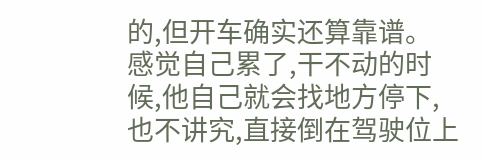的,但开车确实还算靠谱。
感觉自己累了,干不动的时候,他自己就会找地方停下,也不讲究,直接倒在驾驶位上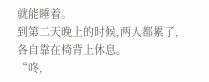就能睡着。
到第二天晚上的时候,两人都累了,各自靠在椅背上休息。
“咚,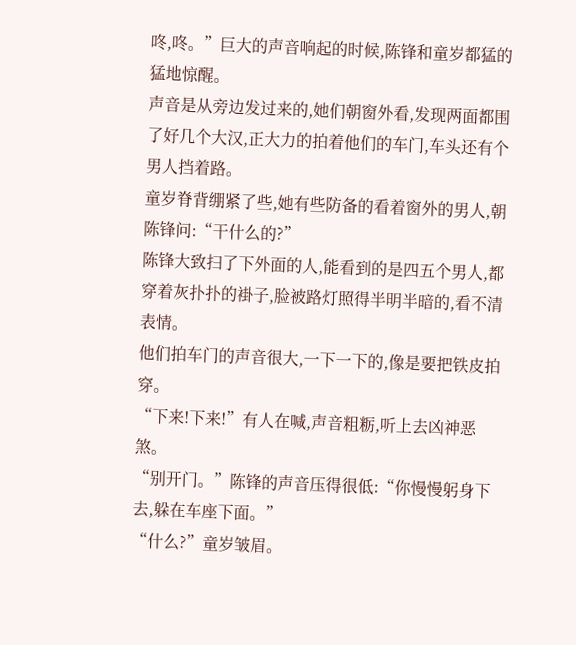咚,咚。”巨大的声音响起的时候,陈锋和童岁都猛的猛地惊醒。
声音是从旁边发过来的,她们朝窗外看,发现两面都围了好几个大汉,正大力的拍着他们的车门,车头还有个男人挡着路。
童岁脊背绷紧了些,她有些防备的看着窗外的男人,朝陈锋问:“干什么的?”
陈锋大致扫了下外面的人,能看到的是四五个男人,都穿着灰扑扑的褂子,脸被路灯照得半明半暗的,看不清表情。
他们拍车门的声音很大,一下一下的,像是要把铁皮拍穿。
“下来!下来!”有人在喊,声音粗粝,听上去凶神恶煞。
“别开门。”陈锋的声音压得很低:“你慢慢躬身下去,躲在车座下面。”
“什么?”童岁皱眉。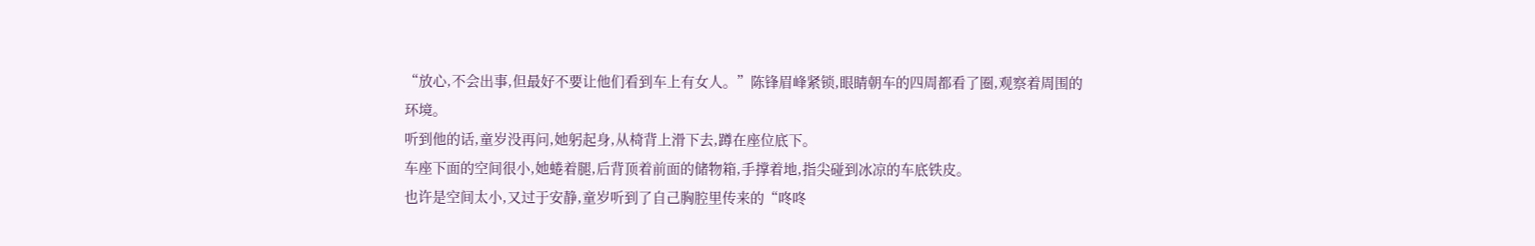“放心,不会出事,但最好不要让他们看到车上有女人。”陈锋眉峰紧锁,眼睛朝车的四周都看了圈,观察着周围的环境。
听到他的话,童岁没再问,她躬起身,从椅背上滑下去,蹲在座位底下。
车座下面的空间很小,她蜷着腿,后背顶着前面的储物箱,手撑着地,指尖碰到冰凉的车底铁皮。
也许是空间太小,又过于安静,童岁听到了自己胸腔里传来的“咚咚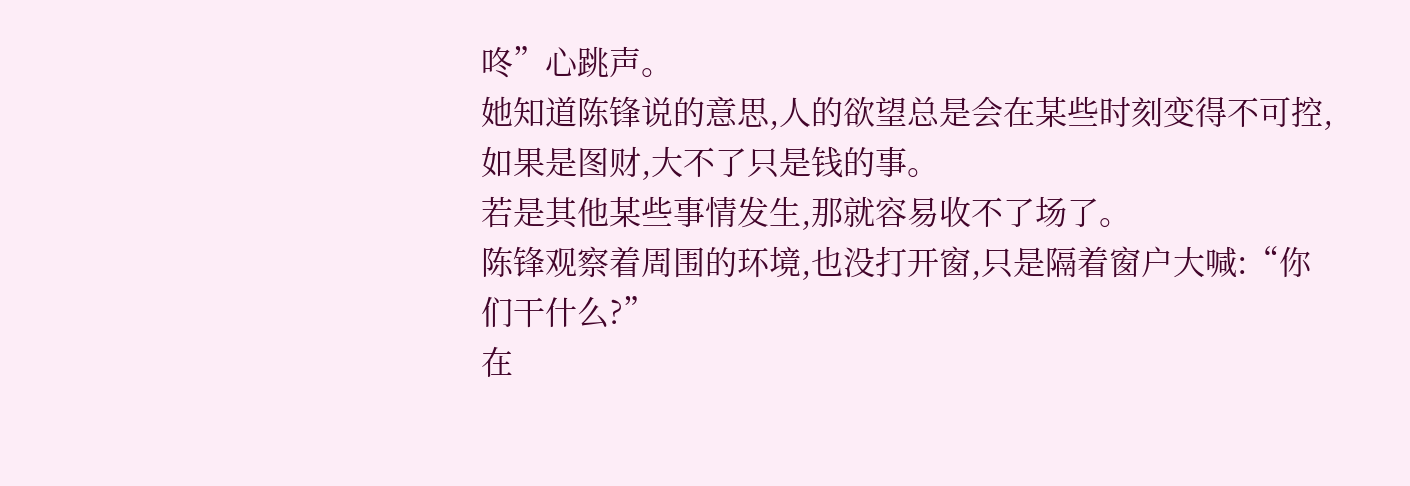咚”心跳声。
她知道陈锋说的意思,人的欲望总是会在某些时刻变得不可控,如果是图财,大不了只是钱的事。
若是其他某些事情发生,那就容易收不了场了。
陈锋观察着周围的环境,也没打开窗,只是隔着窗户大喊:“你们干什么?”
在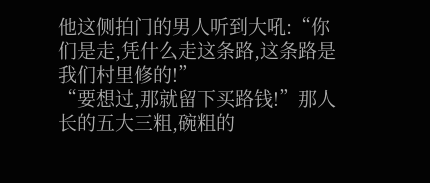他这侧拍门的男人听到大吼:“你们是走,凭什么走这条路,这条路是我们村里修的!”
“要想过,那就留下买路钱!”那人长的五大三粗,碗粗的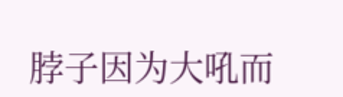脖子因为大吼而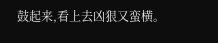鼓起来,看上去凶狠又蛮横。